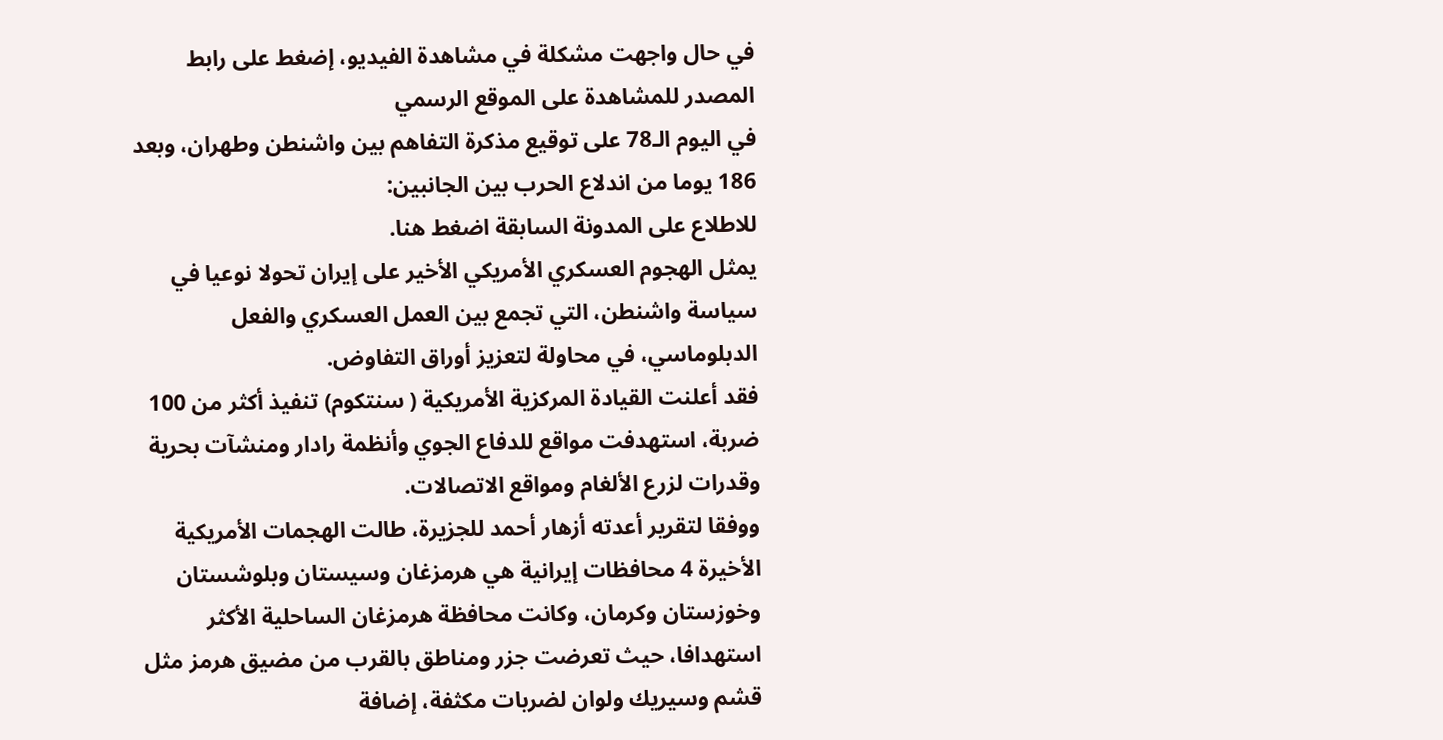في حال واجهت مشكلة في مشاهدة الفيديو، إضغط على رابط المصدر للمشاهدة على الموقع الرسمي
في اليوم الـ78 على توقيع مذكرة التفاهم بين واشنطن وطهران، وبعد 186 يوما من اندلاع الحرب بين الجانبين:
للاطلاع على المدونة السابقة اضغط هنا.
يمثل الهجوم العسكري الأمريكي الأخير على إيران تحولا نوعيا في سياسة واشنطن، التي تجمع بين العمل العسكري والفعل الدبلوماسي، في محاولة لتعزيز أوراق التفاوض.
فقد أعلنت القيادة المركزية الأمريكية ( سنتكوم) تنفيذ أكثر من 100 ضربة، استهدفت مواقع للدفاع الجوي وأنظمة رادار ومنشآت بحرية وقدرات لزرع الألغام ومواقع الاتصالات.
ووفقا لتقرير أعدته أزهار أحمد للجزيرة، طالت الهجمات الأمريكية الأخيرة 4 محافظات إيرانية هي هرمزغان وسيستان وبلوشستان وخوزستان وكرمان، وكانت محافظة هرمزغان الساحلية الأكثر استهدافا، حيث تعرضت جزر ومناطق بالقرب من مضيق هرمز مثل قشم وسيريك ولوان لضربات مكثفة، إضافة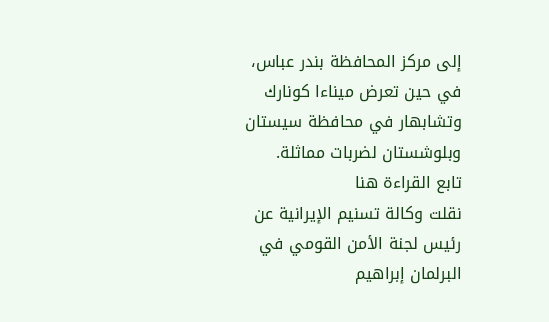إلى مركز المحافظة بندر عباس، في حين تعرض ميناءا كونارك وتشابهار في محافظة سيستان وبلوشستان لضربات مماثلة.
تابع القراءة هنا
نقلت وكالة تسنيم الإيرانية عن رئيس لجنة الأمن القومي في البرلمان إبراهيم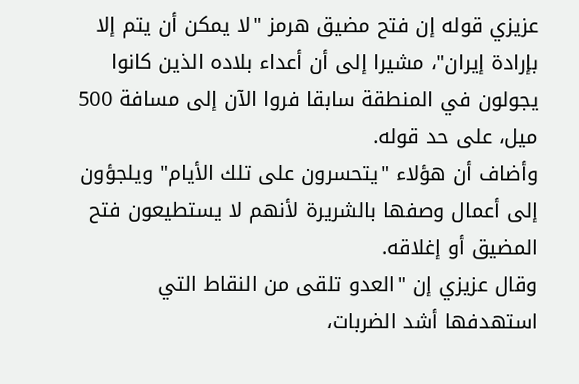عزيزي قوله إن فتح مضيق هرمز "لا يمكن أن يتم إلا بإرادة إيران"، مشيرا إلى أن أعداء بلاده الذين كانوا يجولون في المنطقة سابقا فروا الآن إلى مسافة 500 ميل، على حد قوله.
وأضاف أن هؤلاء "يتحسرون على تلك الأيام" ويلجؤون إلى أعمال وصفها بالشريرة لأنهم لا يستطيعون فتح المضيق أو إغلاقه.
وقال عزيزي إن "العدو تلقى من النقاط التي استهدفها أشد الضربات،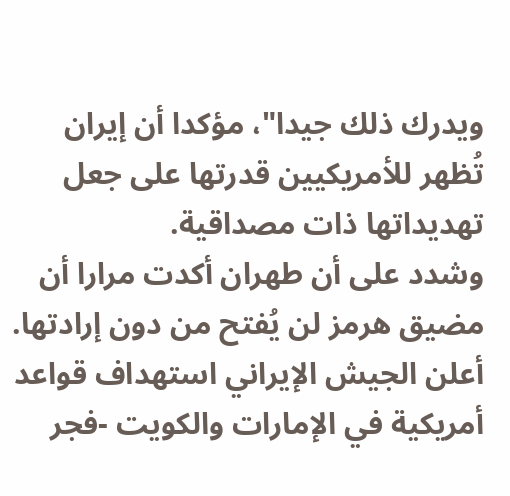ويدرك ذلك جيدا"، مؤكدا أن إيران تُظهر للأمريكيين قدرتها على جعل تهديداتها ذات مصداقية.
وشدد على أن طهران أكدت مرارا أن مضيق هرمز لن يُفتح من دون إرادتها.
أعلن الجيش الإيراني استهداف قواعد أمريكية في الإمارات والكويت -فجر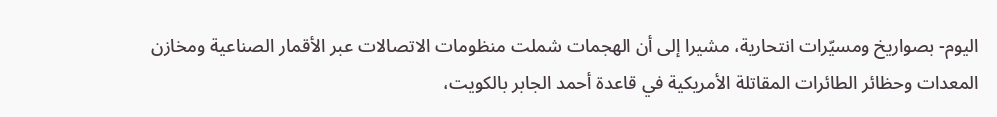اليوم- بصواريخ ومسيّرات انتحارية، مشيرا إلى أن الهجمات شملت منظومات الاتصالات عبر الأقمار الصناعية ومخازن المعدات وحظائر الطائرات المقاتلة الأمريكية في قاعدة أحمد الجابر بالكويت،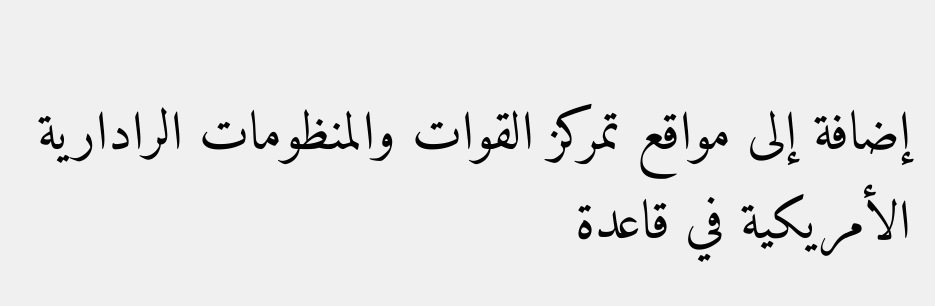إضافة إلى مواقع تمركز القوات والمنظومات الرادارية الأمريكية في قاعدة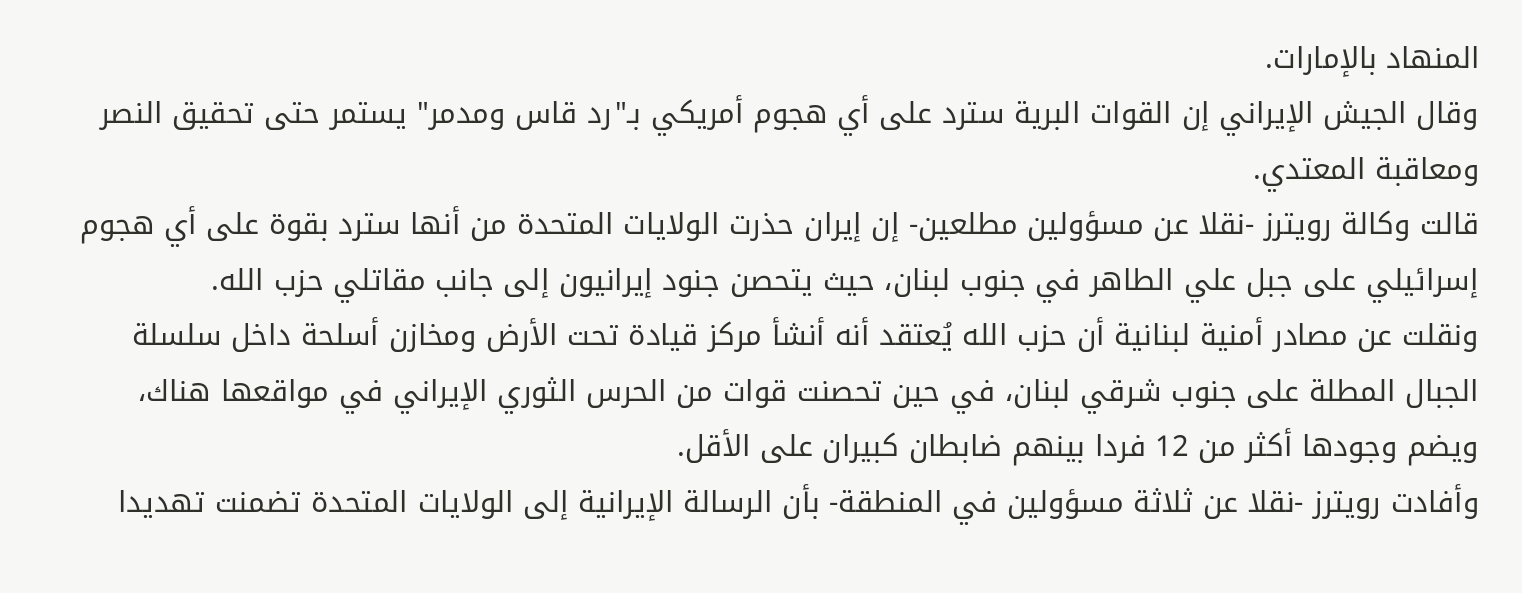المنهاد بالإمارات.
وقال الجيش الإيراني إن القوات البرية سترد على أي هجوم أمريكي بـ"رد قاس ومدمر" يستمر حتى تحقيق النصر ومعاقبة المعتدي.
قالت وكالة رويترز -نقلا عن مسؤولين مطلعين- إن إيران حذرت الولايات المتحدة من أنها سترد بقوة على أي هجوم إسرائيلي على جبل علي الطاهر في جنوب لبنان، حيث يتحصن جنود إيرانيون إلى جانب مقاتلي حزب الله.
ونقلت عن مصادر أمنية لبنانية أن حزب الله يُعتقد أنه أنشأ مركز قيادة تحت الأرض ومخازن أسلحة داخل سلسلة الجبال المطلة على جنوب شرقي لبنان، في حين تحصنت قوات من الحرس الثوري الإيراني في مواقعها هناك، ويضم وجودها أكثر من 12 فردا بينهم ضابطان كبيران على الأقل.
وأفادت رويترز -نقلا عن ثلاثة مسؤولين في المنطقة- بأن الرسالة الإيرانية إلى الولايات المتحدة تضمنت تهديدا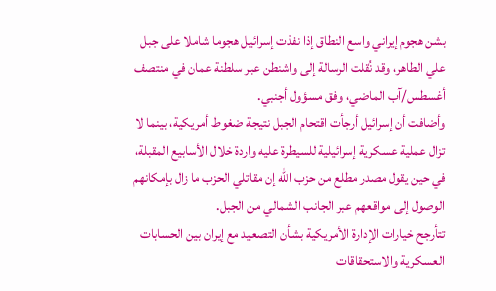بشن هجوم إيراني واسع النطاق إذا نفذت إسرائيل هجوما شاملا على جبل علي الطاهر، وقد نُقلت الرسالة إلى واشنطن عبر سلطنة عمان في منتصف أغسطس/آب الماضي، وفق مسؤول أجنبي.
وأضافت أن إسرائيل أرجأت اقتحام الجبل نتيجة ضغوط أمريكية، بينما لا تزال عملية عسكرية إسرائيلية للسيطرة عليه واردة خلال الأسابيع المقبلة، في حين يقول مصدر مطلع من حزب الله إن مقاتلي الحزب ما زال بإمكانهم الوصول إلى مواقعهم عبر الجانب الشمالي من الجبل.
تتأرجح خيارات الإدارة الأمريكية بشأن التصعيد مع إيران بين الحسابات العسكرية والاستحقاقات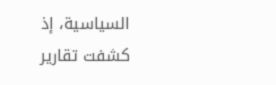السياسية، إذ كشفت تقارير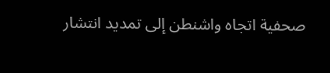صحفية اتجاه واشنطن إلى تمديد انتشار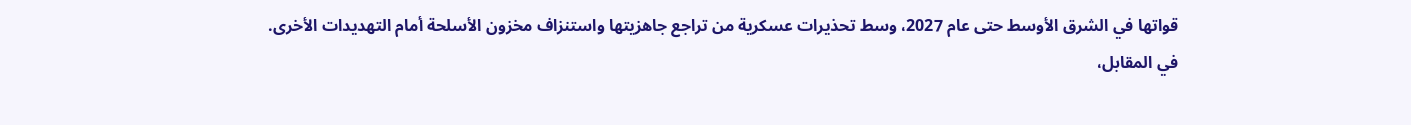قواتها في الشرق الأوسط حتى عام 2027، وسط تحذيرات عسكرية من تراجع جاهزيتها واستنزاف مخزون الأسلحة أمام التهديدات الأخرى.
في المقابل،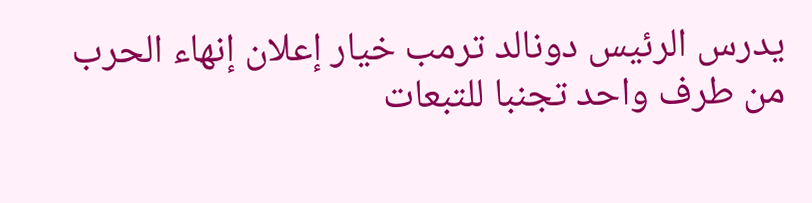يدرس الرئيس دونالد ترمب خيار إعلان إنهاء الحرب من طرف واحد تجنبا للتبعات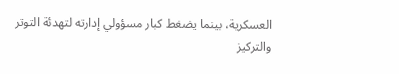العسكرية، بينما يضغط كبار مسؤولي إدارته لتهدئة التوتر والتركيز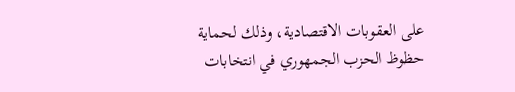على العقوبات الاقتصادية، وذلك لحماية حظوظ الحزب الجمهوري في انتخابات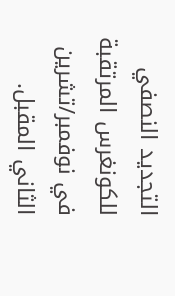التجديد النصفي للكونغرس المرتقبة في نوفمبر/تشرين الثاني المقبل.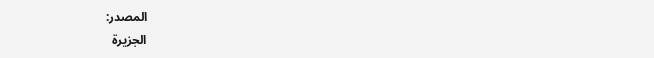المصدر:
الجزيرة